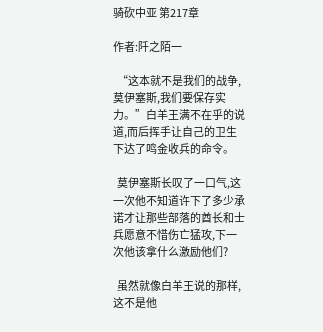骑砍中亚 第217章

作者:阡之陌一

  “这本就不是我们的战争,莫伊塞斯,我们要保存实力。”白羊王满不在乎的说道,而后挥手让自己的卫生下达了鸣金收兵的命令。

  莫伊塞斯长叹了一口气,这一次他不知道许下了多少承诺才让那些部落的酋长和士兵愿意不惜伤亡猛攻,下一次他该拿什么激励他们?

  虽然就像白羊王说的那样,这不是他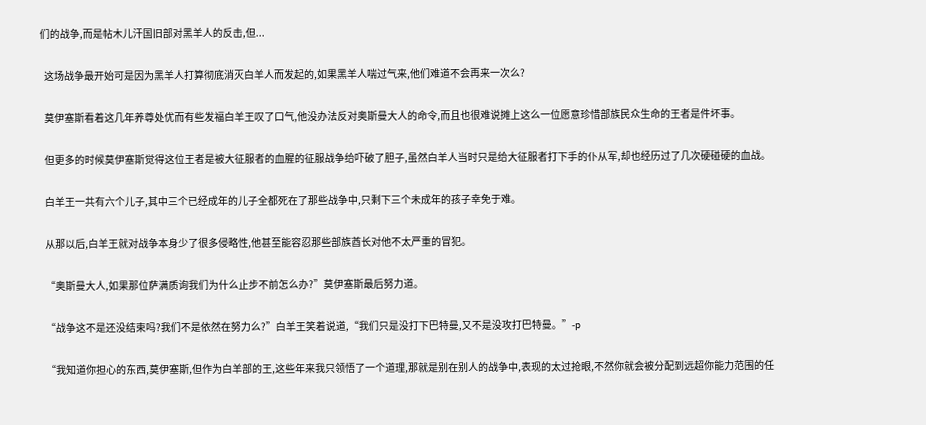们的战争,而是帖木儿汗国旧部对黑羊人的反击,但...

  这场战争最开始可是因为黑羊人打算彻底消灭白羊人而发起的,如果黑羊人喘过气来,他们难道不会再来一次么?

  莫伊塞斯看着这几年养尊处优而有些发福白羊王叹了口气,他没办法反对奥斯曼大人的命令,而且也很难说摊上这么一位愿意珍惜部族民众生命的王者是件坏事。

  但更多的时候莫伊塞斯觉得这位王者是被大征服者的血腥的征服战争给吓破了胆子,虽然白羊人当时只是给大征服者打下手的仆从军,却也经历过了几次硬碰硬的血战。

  白羊王一共有六个儿子,其中三个已经成年的儿子全都死在了那些战争中,只剩下三个未成年的孩子幸免于难。

  从那以后,白羊王就对战争本身少了很多侵略性,他甚至能容忍那些部族酋长对他不太严重的冒犯。

  “奥斯曼大人,如果那位萨满质询我们为什么止步不前怎么办?”莫伊塞斯最后努力道。

  “战争这不是还没结束吗?我们不是依然在努力么?”白羊王笑着说道,“我们只是没打下巴特曼,又不是没攻打巴特曼。”-p

  “我知道你担心的东西,莫伊塞斯,但作为白羊部的王,这些年来我只领悟了一个道理,那就是别在别人的战争中,表现的太过抢眼,不然你就会被分配到远超你能力范围的任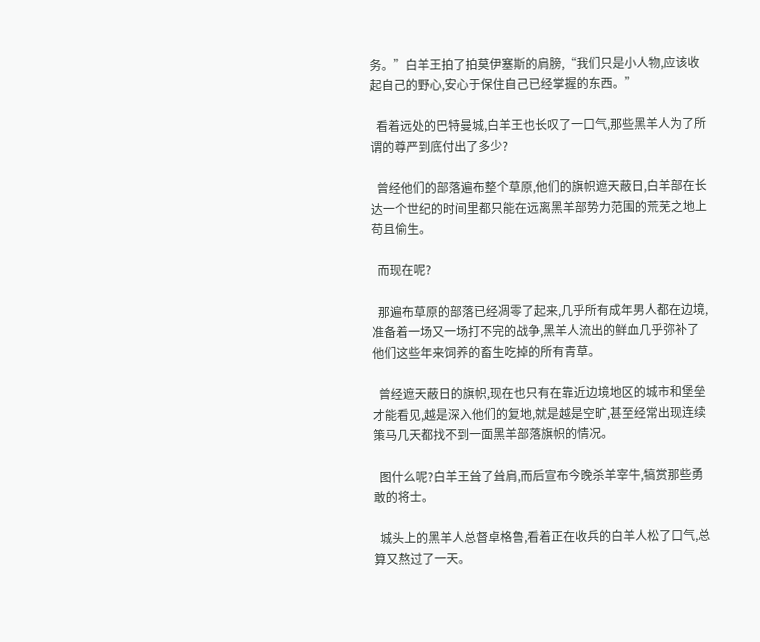务。”白羊王拍了拍莫伊塞斯的肩膀,“我们只是小人物,应该收起自己的野心,安心于保住自己已经掌握的东西。”

  看着远处的巴特曼城,白羊王也长叹了一口气,那些黑羊人为了所谓的尊严到底付出了多少?

  曾经他们的部落遍布整个草原,他们的旗帜遮天蔽日,白羊部在长达一个世纪的时间里都只能在远离黑羊部势力范围的荒芜之地上苟且偷生。

  而现在呢?

  那遍布草原的部落已经凋零了起来,几乎所有成年男人都在边境,准备着一场又一场打不完的战争,黑羊人流出的鲜血几乎弥补了他们这些年来饲养的畜生吃掉的所有青草。

  曾经遮天蔽日的旗帜,现在也只有在靠近边境地区的城市和堡垒才能看见,越是深入他们的复地,就是越是空旷,甚至经常出现连续策马几天都找不到一面黑羊部落旗帜的情况。

  图什么呢?白羊王耸了耸肩,而后宣布今晚杀羊宰牛,犒赏那些勇敢的将士。

  城头上的黑羊人总督卓格鲁,看着正在收兵的白羊人松了口气,总算又熬过了一天。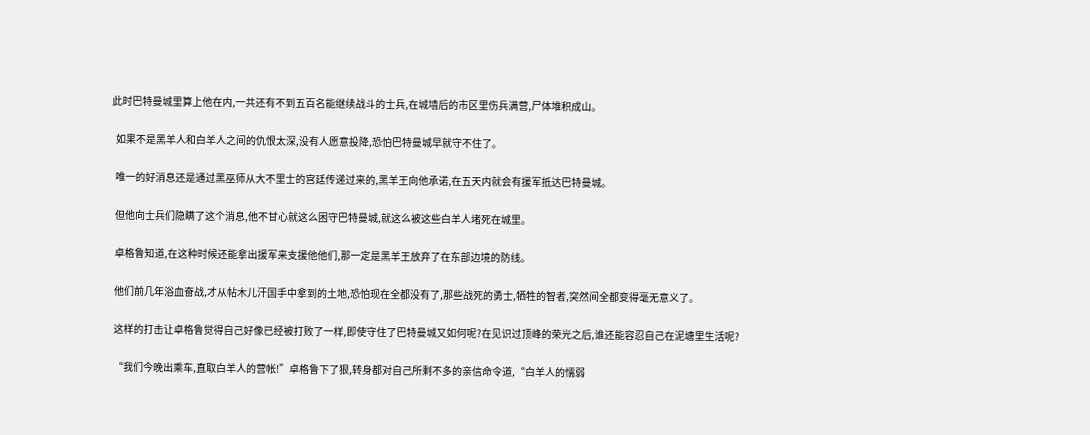此时巴特曼城里算上他在内,一共还有不到五百名能继续战斗的士兵,在城墙后的市区里伤兵满营,尸体堆积成山。

  如果不是黑羊人和白羊人之间的仇恨太深,没有人愿意投降,恐怕巴特曼城早就守不住了。

  唯一的好消息还是通过黑巫师从大不里士的宫廷传递过来的,黑羊王向他承诺,在五天内就会有援军抵达巴特曼城。

  但他向士兵们隐瞒了这个消息,他不甘心就这么困守巴特曼城,就这么被这些白羊人堵死在城里。

  卓格鲁知道,在这种时候还能拿出援军来支援他他们,那一定是黑羊王放弃了在东部边境的防线。

  他们前几年浴血奋战,才从帖木儿汗国手中拿到的土地,恐怕现在全都没有了,那些战死的勇士,牺牲的智者,突然间全都变得毫无意义了。

  这样的打击让卓格鲁觉得自己好像已经被打败了一样,即使守住了巴特曼城又如何呢?在见识过顶峰的荣光之后,谁还能容忍自己在泥塘里生活呢?

  “我们今晚出乘车,直取白羊人的营帐!”卓格鲁下了狠,转身都对自己所剩不多的亲信命令道,“白羊人的懦弱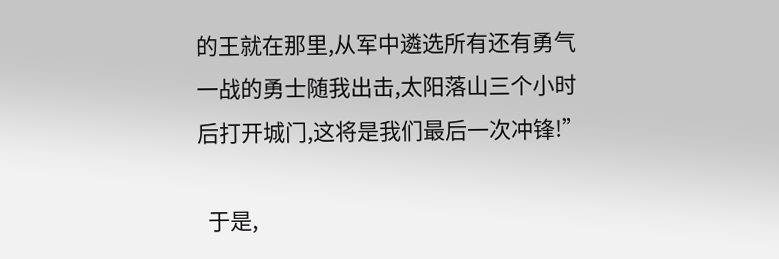的王就在那里,从军中遴选所有还有勇气一战的勇士随我出击,太阳落山三个小时后打开城门,这将是我们最后一次冲锋!”

  于是,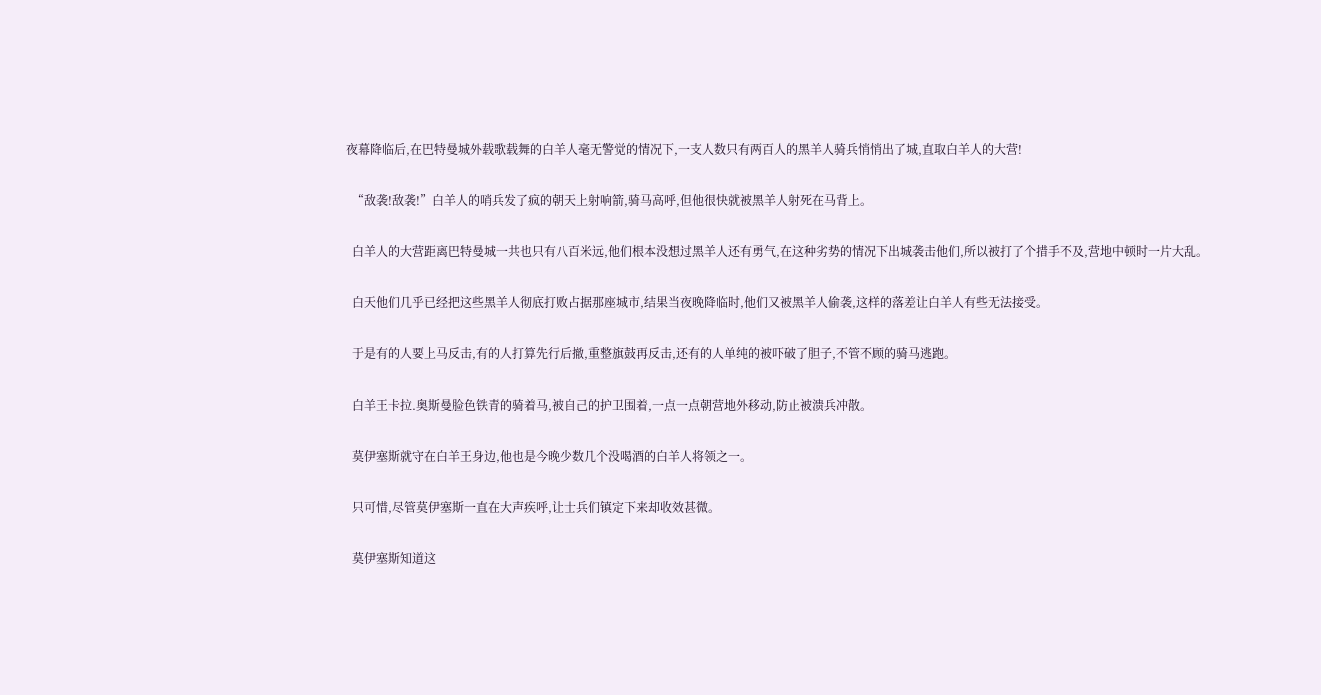夜幕降临后,在巴特曼城外载歌载舞的白羊人毫无警觉的情况下,一支人数只有两百人的黑羊人骑兵悄悄出了城,直取白羊人的大营!

  “敌袭!敌袭!”白羊人的哨兵发了疯的朝天上射响箭,骑马高呼,但他很快就被黑羊人射死在马背上。

  白羊人的大营距离巴特曼城一共也只有八百米远,他们根本没想过黑羊人还有勇气,在这种劣势的情况下出城袭击他们,所以被打了个措手不及,营地中顿时一片大乱。

  白天他们几乎已经把这些黑羊人彻底打败占据那座城市,结果当夜晚降临时,他们又被黑羊人偷袭,这样的落差让白羊人有些无法接受。

  于是有的人要上马反击,有的人打算先行后撤,重整旗鼓再反击,还有的人单纯的被吓破了胆子,不管不顾的骑马逃跑。

  白羊王卡拉.奥斯曼脸色铁青的骑着马,被自己的护卫围着,一点一点朝营地外移动,防止被溃兵冲散。

  莫伊塞斯就守在白羊王身边,他也是今晚少数几个没喝酒的白羊人将领之一。

  只可惜,尽管莫伊塞斯一直在大声疾呼,让士兵们镇定下来却收效甚微。

  莫伊塞斯知道这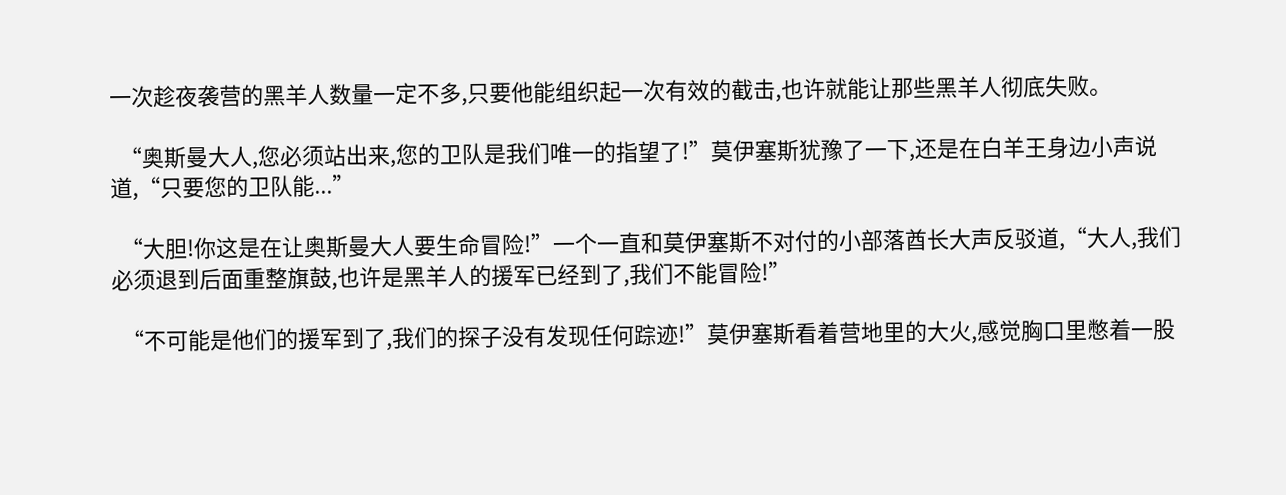一次趁夜袭营的黑羊人数量一定不多,只要他能组织起一次有效的截击,也许就能让那些黑羊人彻底失败。

  “奥斯曼大人,您必须站出来,您的卫队是我们唯一的指望了!”莫伊塞斯犹豫了一下,还是在白羊王身边小声说道,“只要您的卫队能...”

  “大胆!你这是在让奥斯曼大人要生命冒险!”一个一直和莫伊塞斯不对付的小部落酋长大声反驳道,“大人,我们必须退到后面重整旗鼓,也许是黑羊人的援军已经到了,我们不能冒险!”

  “不可能是他们的援军到了,我们的探子没有发现任何踪迹!”莫伊塞斯看着营地里的大火,感觉胸口里憋着一股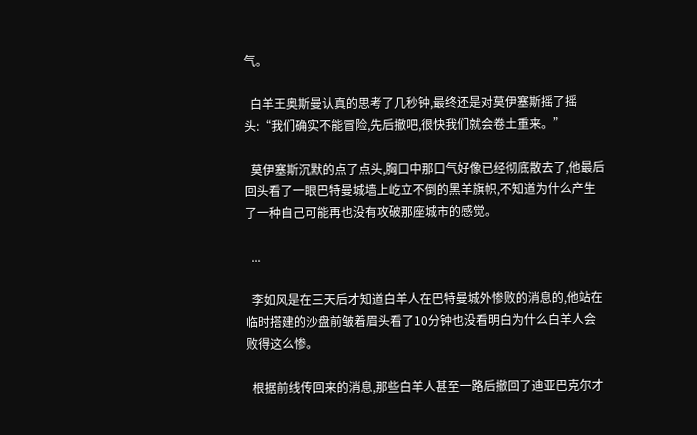气。

  白羊王奥斯曼认真的思考了几秒钟,最终还是对莫伊塞斯摇了摇头:“我们确实不能冒险,先后撤吧,很快我们就会卷土重来。”

  莫伊塞斯沉默的点了点头,胸口中那口气好像已经彻底散去了,他最后回头看了一眼巴特曼城墙上屹立不倒的黑羊旗帜,不知道为什么产生了一种自己可能再也没有攻破那座城市的感觉。

  ...

  李如风是在三天后才知道白羊人在巴特曼城外惨败的消息的,他站在临时搭建的沙盘前皱着眉头看了10分钟也没看明白为什么白羊人会败得这么惨。

  根据前线传回来的消息,那些白羊人甚至一路后撤回了迪亚巴克尔才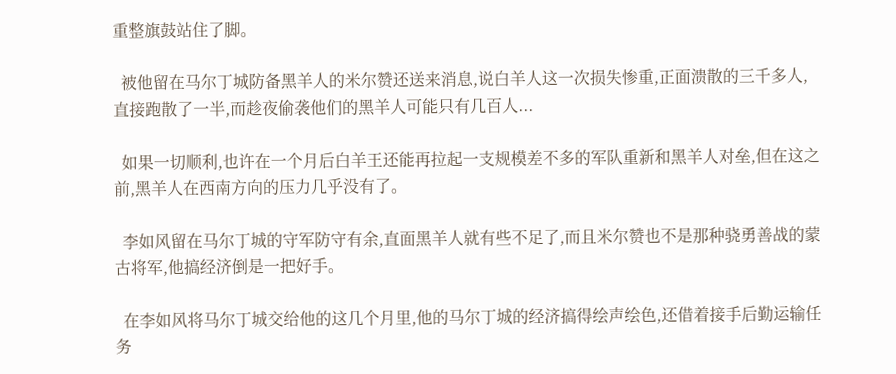重整旗鼓站住了脚。

  被他留在马尔丁城防备黑羊人的米尔赞还送来消息,说白羊人这一次损失惨重,正面溃散的三千多人,直接跑散了一半,而趁夜偷袭他们的黑羊人可能只有几百人...

  如果一切顺利,也许在一个月后白羊王还能再拉起一支规模差不多的军队重新和黑羊人对垒,但在这之前,黑羊人在西南方向的压力几乎没有了。

  李如风留在马尔丁城的守军防守有余,直面黑羊人就有些不足了,而且米尔赞也不是那种骁勇善战的蒙古将军,他搞经济倒是一把好手。

  在李如风将马尔丁城交给他的这几个月里,他的马尔丁城的经济搞得绘声绘色,还借着接手后勤运输任务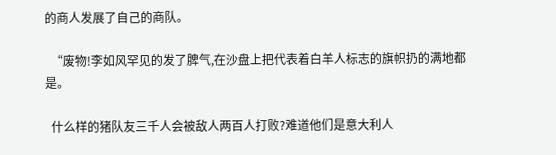的商人发展了自己的商队。

  “废物!李如风罕见的发了脾气,在沙盘上把代表着白羊人标志的旗帜扔的满地都是。

  什么样的猪队友三千人会被敌人两百人打败?难道他们是意大利人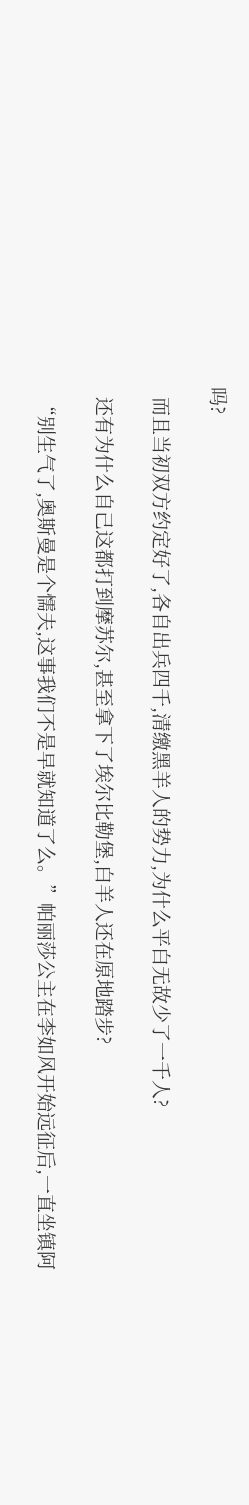吗?

  而且当初双方约定好了,各自出兵四千,清缴黑羊人的势力,为什么平白无故少了一千人?

  还有为什么自己这都打到摩苏尔,甚至拿下了埃尔比勒堡,白羊人还在原地踏步?

  “别生气了,奥斯曼是个懦夫,这事我们不是早就知道了么。”帕丽莎公主在李如风开始远征后,一直坐镇阿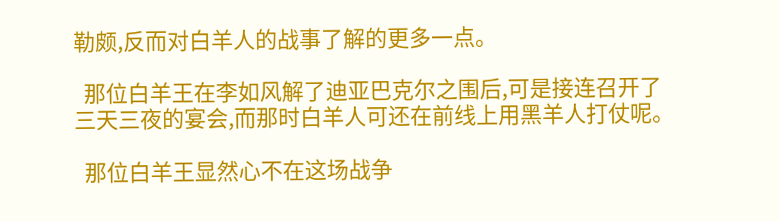勒颇,反而对白羊人的战事了解的更多一点。

  那位白羊王在李如风解了迪亚巴克尔之围后,可是接连召开了三天三夜的宴会,而那时白羊人可还在前线上用黑羊人打仗呢。

  那位白羊王显然心不在这场战争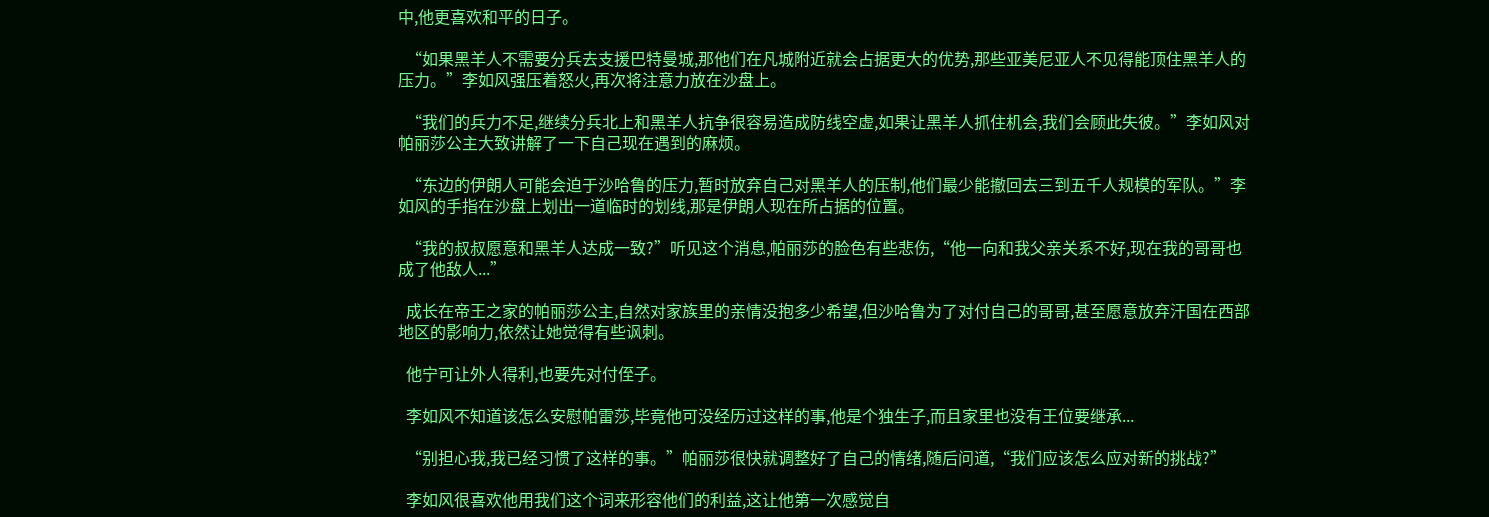中,他更喜欢和平的日子。

  “如果黑羊人不需要分兵去支援巴特曼城,那他们在凡城附近就会占据更大的优势,那些亚美尼亚人不见得能顶住黑羊人的压力。”李如风强压着怒火,再次将注意力放在沙盘上。

  “我们的兵力不足,继续分兵北上和黑羊人抗争很容易造成防线空虚,如果让黑羊人抓住机会,我们会顾此失彼。”李如风对帕丽莎公主大致讲解了一下自己现在遇到的麻烦。

  “东边的伊朗人可能会迫于沙哈鲁的压力,暂时放弃自己对黑羊人的压制,他们最少能撤回去三到五千人规模的军队。”李如风的手指在沙盘上划出一道临时的划线,那是伊朗人现在所占据的位置。

  “我的叔叔愿意和黑羊人达成一致?”听见这个消息,帕丽莎的脸色有些悲伤,“他一向和我父亲关系不好,现在我的哥哥也成了他敌人...”

  成长在帝王之家的帕丽莎公主,自然对家族里的亲情没抱多少希望,但沙哈鲁为了对付自己的哥哥,甚至愿意放弃汗国在西部地区的影响力,依然让她觉得有些讽刺。

  他宁可让外人得利,也要先对付侄子。

  李如风不知道该怎么安慰帕雷莎,毕竟他可没经历过这样的事,他是个独生子,而且家里也没有王位要继承...

  “别担心我,我已经习惯了这样的事。”帕丽莎很快就调整好了自己的情绪,随后问道,“我们应该怎么应对新的挑战?”

  李如风很喜欢他用我们这个词来形容他们的利益,这让他第一次感觉自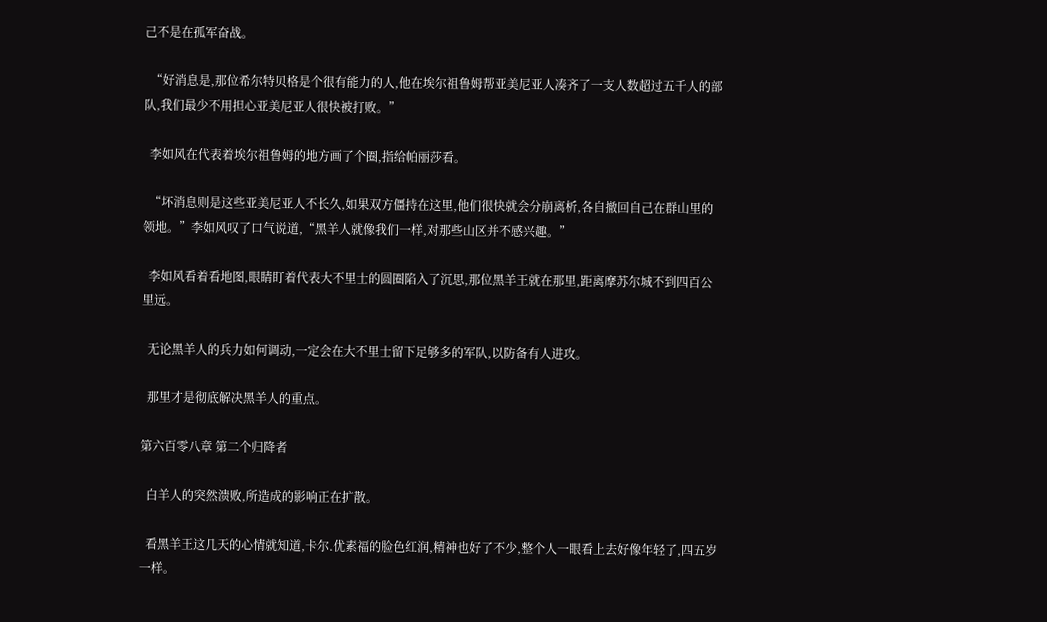己不是在孤军奋战。

  “好消息是,那位希尔特贝格是个很有能力的人,他在埃尔祖鲁姆帮亚美尼亚人凑齐了一支人数超过五千人的部队,我们最少不用担心亚美尼亚人很快被打败。”

  李如风在代表着埃尔祖鲁姆的地方画了个圈,指给帕丽莎看。

  “坏消息则是这些亚美尼亚人不长久,如果双方僵持在这里,他们很快就会分崩离析,各自撤回自己在群山里的领地。”李如风叹了口气说道,“黑羊人就像我们一样,对那些山区并不感兴趣。”

  李如风看着看地图,眼睛盯着代表大不里士的圆圈陷入了沉思,那位黑羊王就在那里,距离摩苏尔城不到四百公里远。

  无论黑羊人的兵力如何调动,一定会在大不里士留下足够多的军队,以防备有人进攻。

  那里才是彻底解决黑羊人的重点。

第六百零八章 第二个归降者

  白羊人的突然溃败,所造成的影响正在扩散。

  看黑羊王这几天的心情就知道,卡尔.优素福的脸色红润,精神也好了不少,整个人一眼看上去好像年轻了,四五岁一样。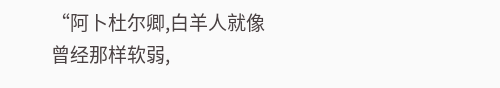“阿卜杜尔卿,白羊人就像曾经那样软弱,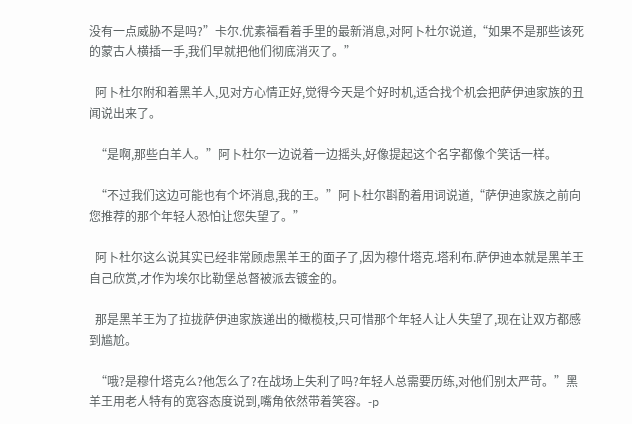没有一点威胁不是吗?”卡尔.优素福看着手里的最新消息,对阿卜杜尔说道,“如果不是那些该死的蒙古人横插一手,我们早就把他们彻底消灭了。”

  阿卜杜尔附和着黑羊人,见对方心情正好,觉得今天是个好时机,适合找个机会把萨伊迪家族的丑闻说出来了。

  “是啊,那些白羊人。”阿卜杜尔一边说着一边摇头,好像提起这个名字都像个笑话一样。

  “不过我们这边可能也有个坏消息,我的王。”阿卜杜尔斟酌着用词说道,“萨伊迪家族之前向您推荐的那个年轻人恐怕让您失望了。”

  阿卜杜尔这么说其实已经非常顾虑黑羊王的面子了,因为穆什塔克.塔利布.萨伊迪本就是黑羊王自己欣赏,才作为埃尔比勒堡总督被派去镀金的。

  那是黑羊王为了拉拢萨伊迪家族递出的橄榄枝,只可惜那个年轻人让人失望了,现在让双方都感到尴尬。

  “哦?是穆什塔克么?他怎么了?在战场上失利了吗?年轻人总需要历练,对他们别太严苛。”黑羊王用老人特有的宽容态度说到,嘴角依然带着笑容。-p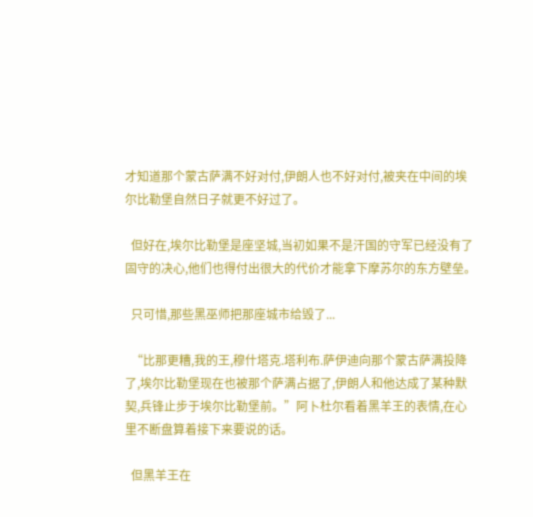才知道那个蒙古萨满不好对付,伊朗人也不好对付,被夹在中间的埃尔比勒堡自然日子就更不好过了。

  但好在,埃尔比勒堡是座坚城,当初如果不是汗国的守军已经没有了固守的决心,他们也得付出很大的代价才能拿下摩苏尔的东方壁垒。

  只可惜,那些黑巫师把那座城市给毁了...

  “比那更糟,我的王,穆什塔克.塔利布.萨伊迪向那个蒙古萨满投降了,埃尔比勒堡现在也被那个萨满占据了,伊朗人和他达成了某种默契,兵锋止步于埃尔比勒堡前。”阿卜杜尔看着黑羊王的表情,在心里不断盘算着接下来要说的话。

  但黑羊王在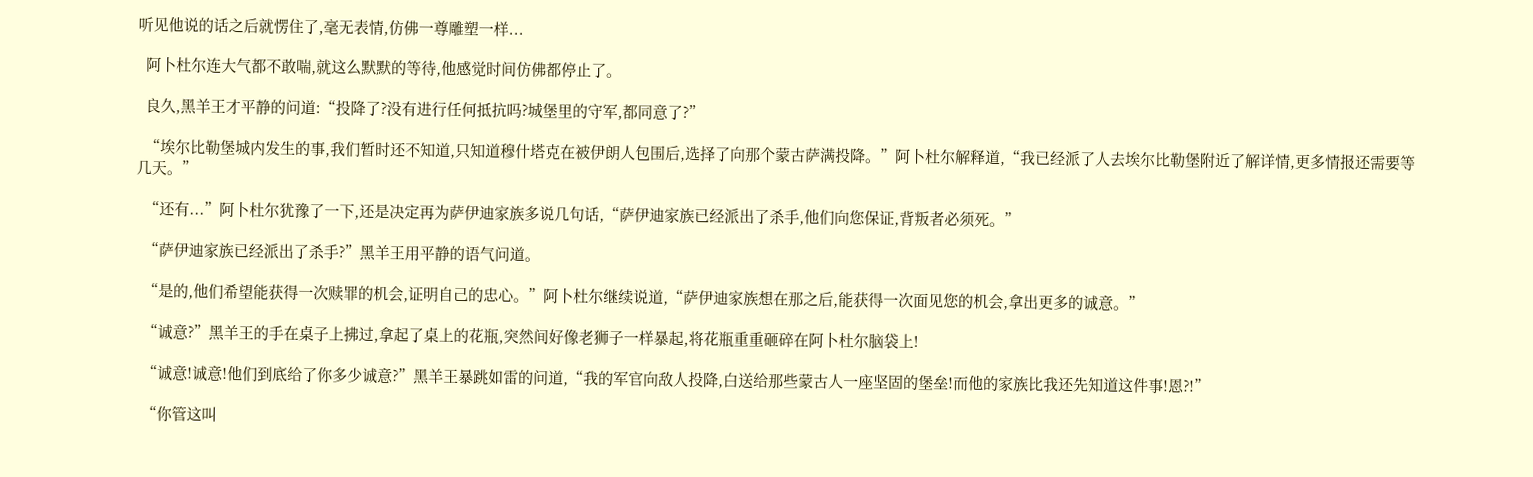听见他说的话之后就愣住了,毫无表情,仿佛一尊雕塑一样...

  阿卜杜尔连大气都不敢喘,就这么默默的等待,他感觉时间仿佛都停止了。

  良久,黑羊王才平静的问道:“投降了?没有进行任何抵抗吗?城堡里的守军,都同意了?”

  “埃尔比勒堡城内发生的事,我们暂时还不知道,只知道穆什塔克在被伊朗人包围后,选择了向那个蒙古萨满投降。”阿卜杜尔解释道,“我已经派了人去埃尔比勒堡附近了解详情,更多情报还需要等几天。”

  “还有...”阿卜杜尔犹豫了一下,还是决定再为萨伊迪家族多说几句话,“萨伊迪家族已经派出了杀手,他们向您保证,背叛者必须死。”

  “萨伊迪家族已经派出了杀手?”黑羊王用平静的语气问道。

  “是的,他们希望能获得一次赎罪的机会,证明自己的忠心。”阿卜杜尔继续说道,“萨伊迪家族想在那之后,能获得一次面见您的机会,拿出更多的诚意。”

  “诚意?”黑羊王的手在桌子上拂过,拿起了桌上的花瓶,突然间好像老狮子一样暴起,将花瓶重重砸碎在阿卜杜尔脑袋上!

  “诚意!诚意!他们到底给了你多少诚意?”黑羊王暴跳如雷的问道,“我的军官向敌人投降,白送给那些蒙古人一座坚固的堡垒!而他的家族比我还先知道这件事!恩?!”

  “你管这叫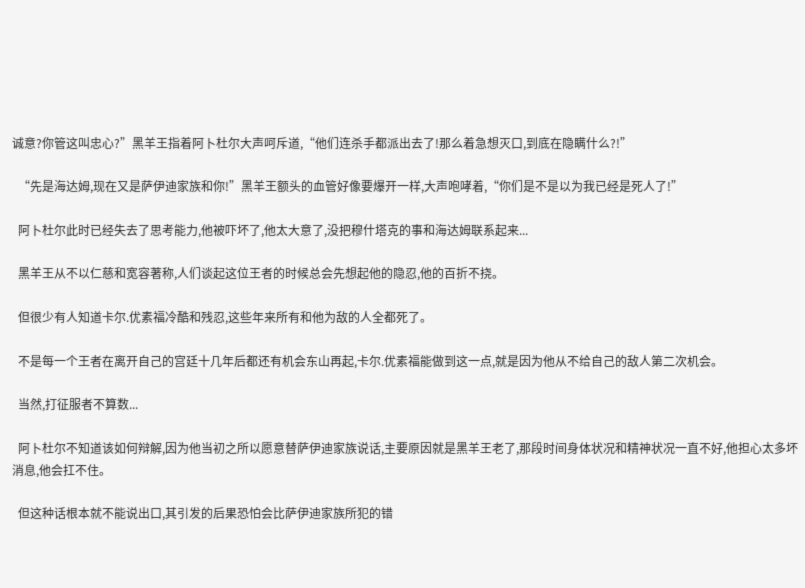诚意?你管这叫忠心?”黑羊王指着阿卜杜尔大声呵斥道,“他们连杀手都派出去了!那么着急想灭口,到底在隐瞒什么?!”

  “先是海达姆,现在又是萨伊迪家族和你!”黑羊王额头的血管好像要爆开一样,大声咆哮着,“你们是不是以为我已经是死人了!”

  阿卜杜尔此时已经失去了思考能力,他被吓坏了,他太大意了,没把穆什塔克的事和海达姆联系起来...

  黑羊王从不以仁慈和宽容著称,人们谈起这位王者的时候总会先想起他的隐忍,他的百折不挠。

  但很少有人知道卡尔.优素福冷酷和残忍,这些年来所有和他为敌的人全都死了。

  不是每一个王者在离开自己的宫廷十几年后都还有机会东山再起,卡尔.优素福能做到这一点,就是因为他从不给自己的敌人第二次机会。

  当然,打征服者不算数...

  阿卜杜尔不知道该如何辩解,因为他当初之所以愿意替萨伊迪家族说话,主要原因就是黑羊王老了,那段时间身体状况和精神状况一直不好,他担心太多坏消息,他会扛不住。

  但这种话根本就不能说出口,其引发的后果恐怕会比萨伊迪家族所犯的错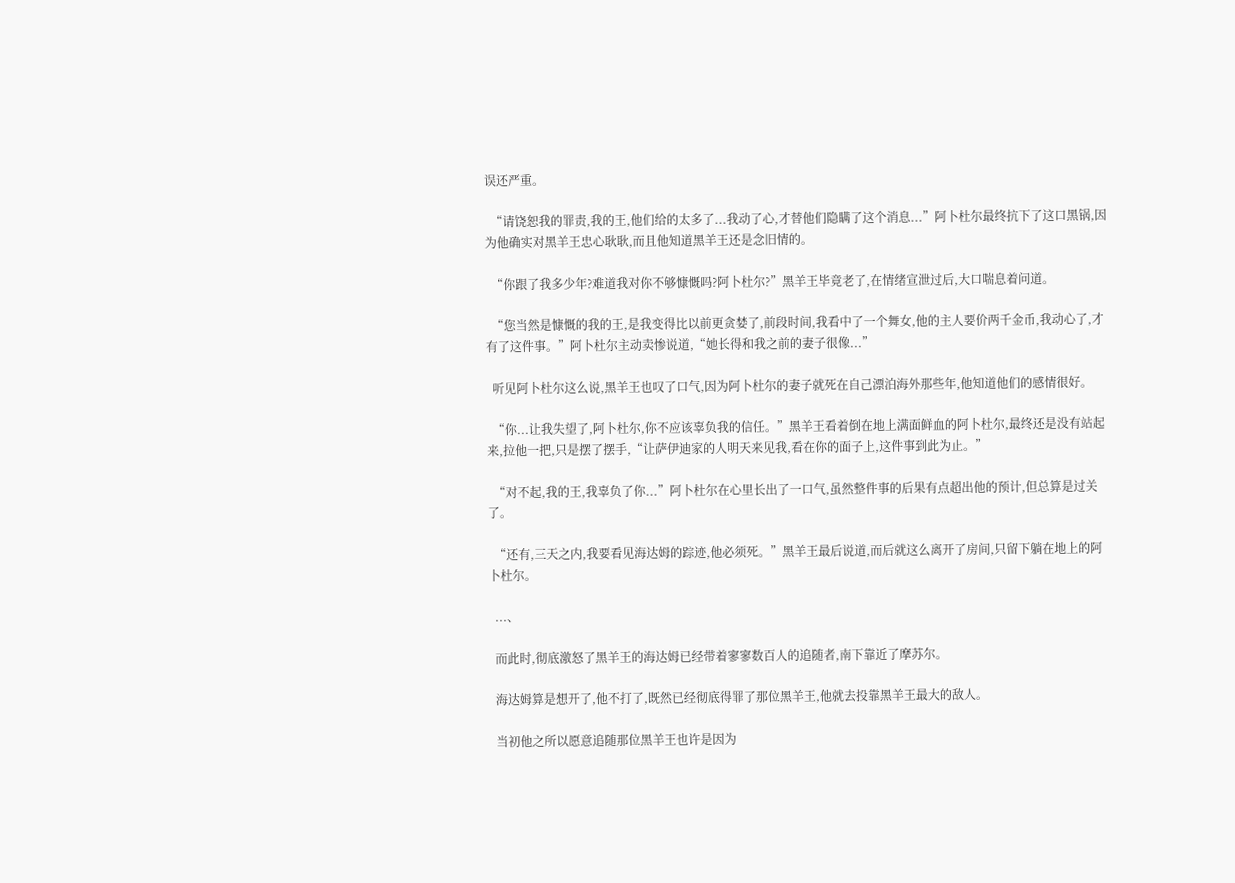误还严重。

  “请饶恕我的罪责,我的王,他们给的太多了...我动了心,才替他们隐瞒了这个消息...”阿卜杜尔最终抗下了这口黑锅,因为他确实对黑羊王忠心耿耿,而且他知道黑羊王还是念旧情的。

  “你跟了我多少年?难道我对你不够慷慨吗?阿卜杜尔?”黑羊王毕竟老了,在情绪宣泄过后,大口喘息着问道。

  “您当然是慷慨的我的王,是我变得比以前更贪婪了,前段时间,我看中了一个舞女,他的主人要价两千金币,我动心了,才有了这件事。”阿卜杜尔主动卖惨说道,“她长得和我之前的妻子很像...”

  听见阿卜杜尔这么说,黑羊王也叹了口气,因为阿卜杜尔的妻子就死在自己漂泊海外那些年,他知道他们的感情很好。

  “你...让我失望了,阿卜杜尔,你不应该辜负我的信任。”黑羊王看着倒在地上满面鲜血的阿卜杜尔,最终还是没有站起来,拉他一把,只是摆了摆手,“让萨伊迪家的人明天来见我,看在你的面子上,这件事到此为止。”

  “对不起,我的王,我辜负了你...”阿卜杜尔在心里长出了一口气,虽然整件事的后果有点超出他的预计,但总算是过关了。

  “还有,三天之内,我要看见海达姆的踪迹,他必须死。”黑羊王最后说道,而后就这么离开了房间,只留下躺在地上的阿卜杜尔。

  ...、

  而此时,彻底激怒了黑羊王的海达姆已经带着寥寥数百人的追随者,南下靠近了摩苏尔。

  海达姆算是想开了,他不打了,既然已经彻底得罪了那位黑羊王,他就去投靠黑羊王最大的敌人。

  当初他之所以愿意追随那位黑羊王也许是因为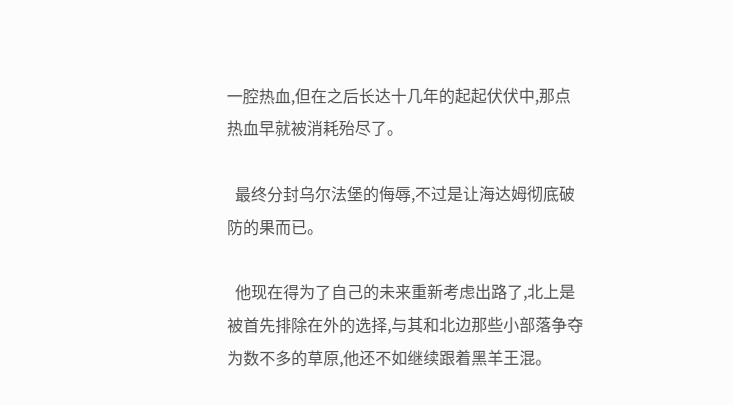一腔热血,但在之后长达十几年的起起伏伏中,那点热血早就被消耗殆尽了。

  最终分封乌尔法堡的侮辱,不过是让海达姆彻底破防的果而已。

  他现在得为了自己的未来重新考虑出路了,北上是被首先排除在外的选择,与其和北边那些小部落争夺为数不多的草原,他还不如继续跟着黑羊王混。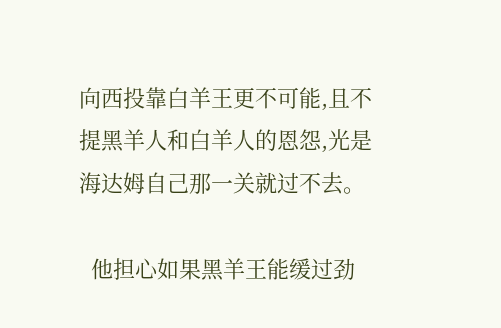向西投靠白羊王更不可能,且不提黑羊人和白羊人的恩怨,光是海达姆自己那一关就过不去。

  他担心如果黑羊王能缓过劲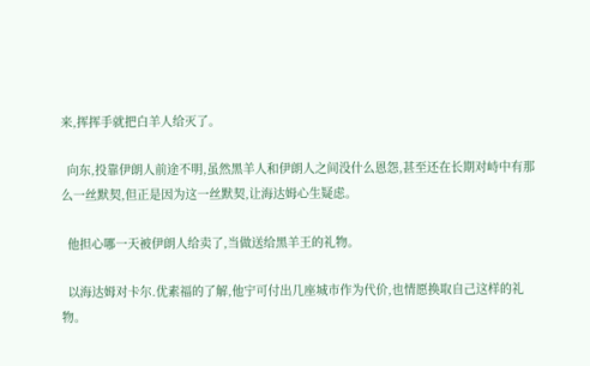来,挥挥手就把白羊人给灭了。

  向东,投靠伊朗人前途不明,虽然黑羊人和伊朗人之间没什么恩怨,甚至还在长期对峙中有那么一丝默契,但正是因为这一丝默契,让海达姆心生疑虑。

  他担心哪一天被伊朗人给卖了,当做送给黑羊王的礼物。

  以海达姆对卡尔.优素福的了解,他宁可付出几座城市作为代价,也情愿换取自己这样的礼物。